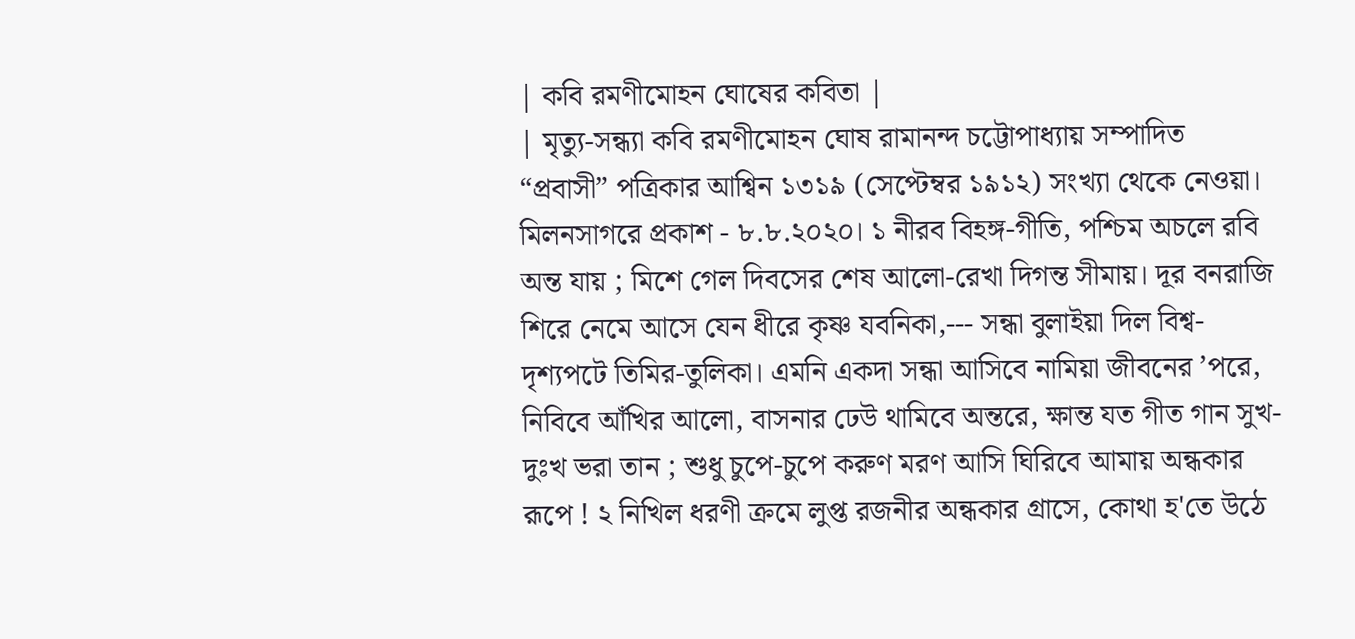| কবি রমণীমোহন ঘোষের কবিতা |
| মৃত্যু-সন্ধ্যা কবি রমণীমোহন ঘোষ রামানন্দ চট্টোপাধ্যায় সম্পাদিত “প্রবাসী” পত্রিকার আশ্বিন ১৩১৯ (সেপ্টেম্বর ১৯১২) সংখ্যা থেকে নেওয়া। মিলনসাগরে প্রকাশ - ৮.৮.২০২০। ১ নীরব বিহঙ্গ-গীতি, পশ্চিম অচলে রবি অন্ত যায় ; মিশে গেল দিবসের শেষ আলো-রেখা দিগন্ত সীমায়। দূর বনরাজি শিরে নেমে আসে যেন ধীরে কৃষ্ণ যবনিকা,--- সন্ধা বুলাইয়া দিল বিশ্ব-দৃশ্যপটে তিমির-তুলিকা। এমনি একদা সন্ধা আসিবে নামিয়া জীবনের ’পরে, নিবিবে আঁখির আলো, বাসনার ঢেউ থামিবে অন্তরে, ক্ষান্ত যত গীত গান সুখ-দুঃখ ভরা তান ; শুধু চুপে-চুপে করুণ মরণ আসি ঘিরিবে আমায় অন্ধকার রূপে ! ২ নিখিল ধরণী ক্রমে লুপ্ত রজনীর অন্ধকার গ্রাসে, কোথা হ'তে উঠে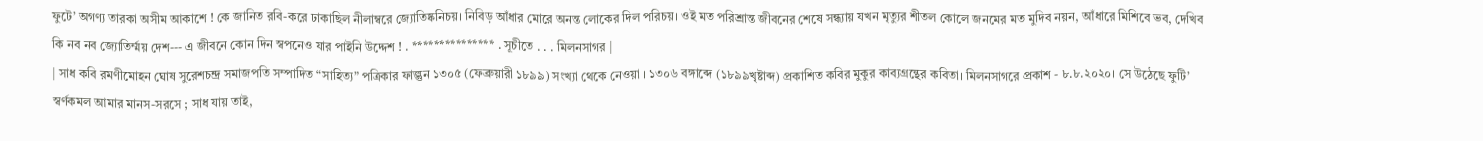ফুটে’ অগণ্য তারকা অসীম আকাশে ! কে জানিত রবি-করে ঢাকাছিল নীলাম্বরে জ্যোতিষ্কনিচয়। নিবিড় আঁধার মোরে অনন্ত লোকের দিল পরিচয়। ওই মত পরিশ্রান্ত জীবনের শেষে সন্ধ্যায় যখন মৃত্যুর শীতল কোলে জনমের মত মুদিব নয়ন, আঁধারে মিশিবে ভব, দেখিব কি নব নব জ্যোতির্ম্ময় দেশ--- এ জীবনে কোন দিন স্বপনেও যার পাইনি উদ্দেশ ! . *************** . সূচীতে . . . মিলনসাগর |
| সাধ কবি রমণীমোহন ঘোষ সুরেশচন্দ্র সমাজপতি সম্পাদিত “সাহিত্য” পত্রিকার ফাল্গুন ১৩০৫ (ফেব্রুয়ারী ১৮৯৯) সংখ্যা থেকে নেওয়া । ১৩০৬ বঙ্গাব্দে (১৮৯৯খৃষ্টাব্দ) প্রকাশিত কবির মুকুর কাব্যগ্রন্থের কবিতা। মিলনসাগরে প্রকাশ - ৮.৮.২০২০। সে উঠেছে ফুটি’ স্বর্ণকমল আমার মানস-সরসে ; সাধ যায় তাই,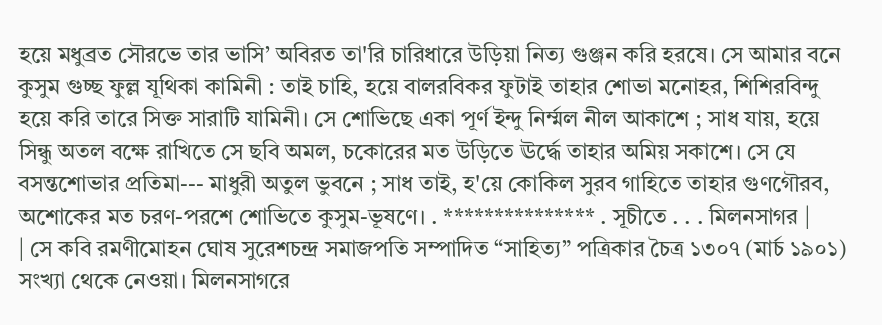হয়ে মধুব্রত সৌরভে তার ভাসি’ অবিরত তা'রি চারিধারে উড়িয়া নিত্য গুঞ্জন করি হরষে। সে আমার বনে কুসুম গুচ্ছ ফুল্ল যূথিকা কামিনী : তাই চাহি, হয়ে বালরবিকর ফুটাই তাহার শোভা মনোহর, শিশিরবিন্দু হয়ে করি তারে সিক্ত সারাটি যামিনী। সে শোভিছে একা পূর্ণ ইন্দু নির্ম্মল নীল আকাশে ; সাধ যায়, হয়ে সিন্ধু অতল বক্ষে রাখিতে সে ছবি অমল, চকোরের মত উড়িতে ঊর্দ্ধে তাহার অমিয় সকাশে। সে যে বসন্তশোভার প্রতিমা--- মাধুরী অতুল ভুবনে ; সাধ তাই, হ'য়ে কোকিল সুরব গাহিতে তাহার গুণগৌরব, অশোকের মত চরণ-পরশে শোভিতে কুসুম-ভূষণে। . *************** . সূচীতে . . . মিলনসাগর |
| সে কবি রমণীমোহন ঘোষ সুরেশচন্দ্র সমাজপতি সম্পাদিত “সাহিত্য” পত্রিকার চৈত্র ১৩০৭ (মার্চ ১৯০১) সংখ্যা থেকে নেওয়া। মিলনসাগরে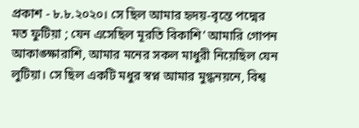প্রকাশ - ৮.৮.২০২০। সে ছিল আমার হৃদয়-বৃন্তে পদ্মের মত ফুটিয়া ; যেন এসেছিল মূরতি বিকাশি’ আমারি গোপন আকাঙ্ক্ষারাশি, আমার মনের সকল মাধুরী নিয়েছিল যেন লুটিয়া। সে ছিল একটি মধুর স্বপ্ন আমার মুগ্ধনয়নে, বিশ্ব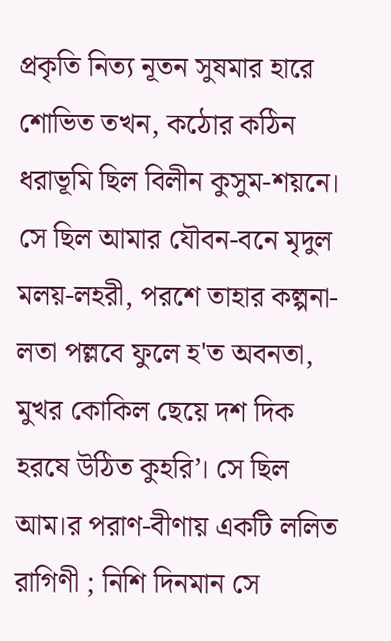প্রকৃতি নিত্য নূতন সুষমার হারে শোভিত তখন, কঠোর কঠিন ধরাভূমি ছিল বিলীন কুসুম-শয়নে। সে ছিল আমার যৌবন-বনে মৃদুল মলয়-লহরী, পরশে তাহার কল্পনা-লতা পল্লবে ফুলে হ'ত অবনতা, মুখর কোকিল ছেয়ে দশ দিক হরষে উঠিত কুহরি’। সে ছিল আম।র পরাণ-বীণায় একটি ললিত রাগিণী ; নিশি দিনমান সে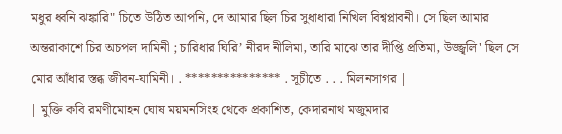মধুর ধ্বনি ঝঙ্কারি" চিতে উঠিত আপনি, দে আমার ছিল চির সুধাধারা নিখিল বিশ্বপ্লাবনী। সে ছিল আমার অন্তরাকাশে চির অচপল দামিনী ; চারিধার ঘিরি’ নীরদ নীলিমা, তারি মাঝে তার দীপ্তি প্রতিমা, উজ্জ্বলি' ছিল সে মোর আঁধার স্তব্ধ জীবন-যামিনী। . *************** . সূচীতে . . . মিলনসাগর |
| মুক্তি কবি রমণীমোহন ঘোষ ময়মনসিংহ থেকে প্রকাশিত, কেদারনাথ মজুমদার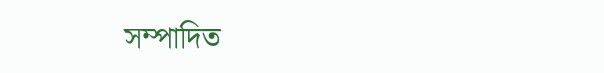সম্পাদিত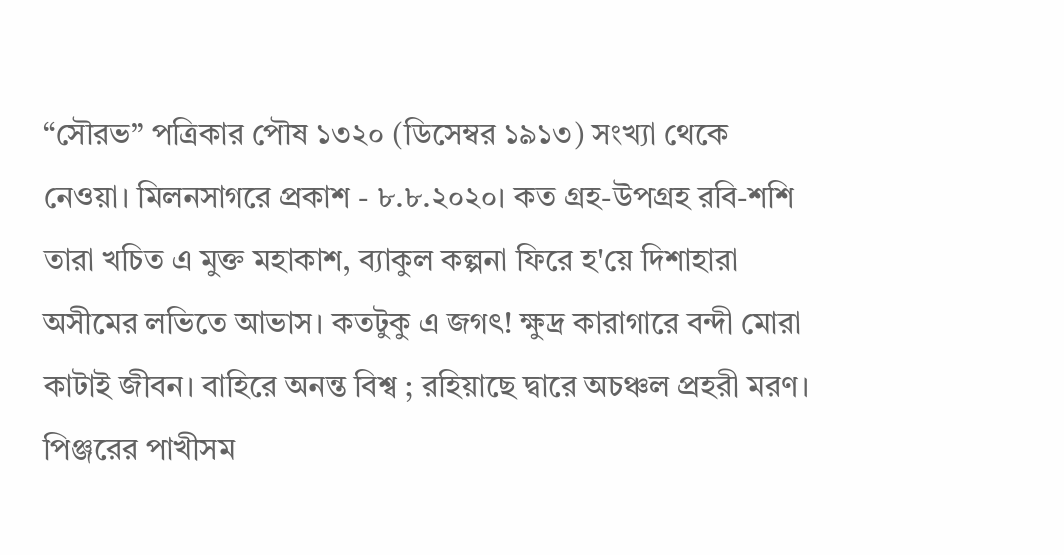“সৌরভ” পত্রিকার পৌষ ১৩২০ (ডিসেম্বর ১৯১৩) সংখ্যা থেকে নেওয়া। মিলনসাগরে প্রকাশ - ৮.৮.২০২০। কত গ্রহ-উপগ্রহ রবি-শশি তারা খচিত এ মুক্ত মহাকাশ, ব্যাকুল কল্পনা ফিরে হ'য়ে দিশাহারা অসীমের লভিতে আভাস। কতটুকু এ জগৎ! ক্ষুদ্র কারাগারে বন্দী মোরা কাটাই জীবন। বাহিরে অনন্ত বিশ্ব ; রহিয়াছে দ্বারে অচঞ্চল প্রহরী মরণ। পিঞ্জরের পাখীসম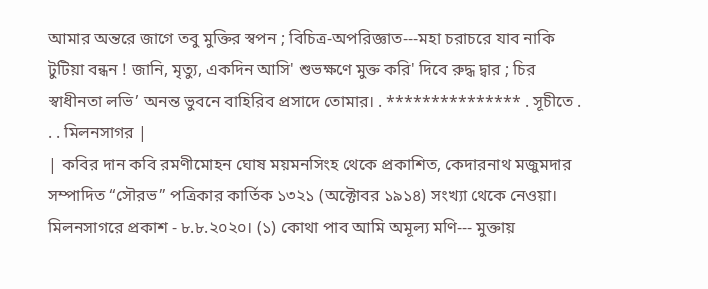আমার অন্তরে জাগে তবু মুক্তির স্বপন ; বিচিত্র-অপরিজ্ঞাত---মহা চরাচরে যাব নাকি টুটিয়া বন্ধন ! জানি, মৃত্যু, একদিন আসি' শুভক্ষণে মুক্ত করি' দিবে রুদ্ধ দ্বার ; চির স্বাধীনতা লভি’ অনন্ত ভুবনে বাহিরিব প্রসাদে তোমার। . *************** . সূচীতে . . . মিলনসাগর |
| কবির দান কবি রমণীমোহন ঘোষ ময়মনসিংহ থেকে প্রকাশিত, কেদারনাথ মজুমদার সম্পাদিত “সৌরভ” পত্রিকার কার্তিক ১৩২১ (অক্টোবর ১৯১৪) সংখ্যা থেকে নেওয়া। মিলনসাগরে প্রকাশ - ৮.৮.২০২০। (১) কোথা পাব আমি অমূল্য মণি--- মুক্তায়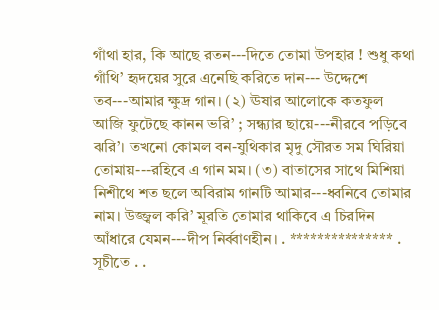গাঁথা হার, কি আছে রতন---দিতে তোমা উপহার ! শুধু কথা গাঁথি’ হৃদয়ের সুরে এনেছি করিতে দান--- উদ্দেশে তব---আমার ক্ষুদ্র গান। (২) ঊষার আলোকে কতফুল আজি ফুটেছে কানন ভরি’ ; সন্ধ্যার ছায়ে---নীরবে পড়িবে ঝরি’। তখনো কোমল বন-যুথিকার মৃদু সৌরত সম ঘিরিয়া তোমায়---রহিবে এ গান মম। (৩) বাতাসের সাথে মিশিয়া নিশীথে শত ছলে অবিরাম গানটি আমার---ধ্বনিবে তোমার নাম। উজ্জ্বল করি’ মূরতি তোমার থাকিবে এ চিরদিন আঁধারে যেমন---দীপ নির্ব্বাণহীন। . *************** . সূচীতে . .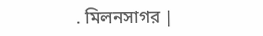. মিলনসাগর |